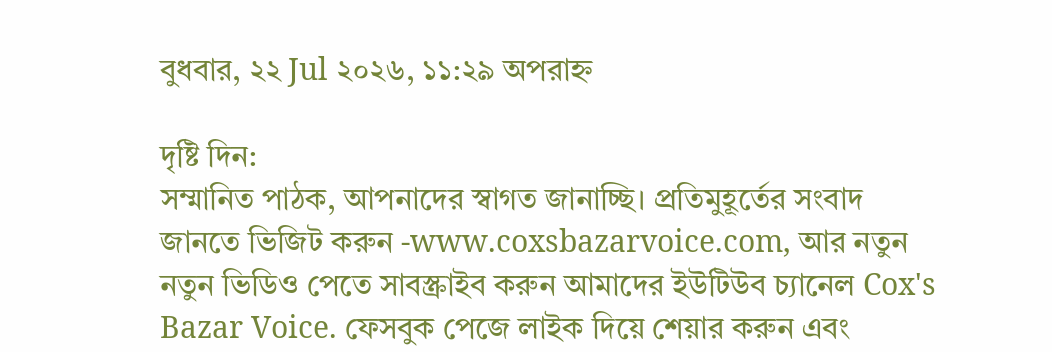বুধবার, ২২ Jul ২০২৬, ১১:২৯ অপরাহ্ন

দৃষ্টি দিন:
সম্মানিত পাঠক, আপনাদের স্বাগত জানাচ্ছি। প্রতিমুহূর্তের সংবাদ জানতে ভিজিট করুন -www.coxsbazarvoice.com, আর নতুন নতুন ভিডিও পেতে সাবস্ক্রাইব করুন আমাদের ইউটিউব চ্যানেল Cox's Bazar Voice. ফেসবুক পেজে লাইক দিয়ে শেয়ার করুন এবং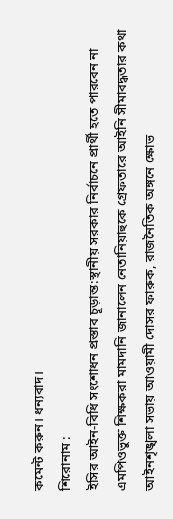কমেন্ট করুন। ধন্যবাদ।
শিরোনাম :
ইসির আইন-বিধি সংশোধন প্রস্তাব চূড়ান্ত:স্থানীয় সরকার নির্বাচনে প্রার্থী হতে পারবেন না এমপিওভুক্ত শিক্ষকরা মামদানি জানালেন নেতানিয়াহুকে গ্রেফতারে আইনি সীমাবদ্ধতার কথা আইনশৃঙ্খলা সভায় আওয়ামী দোসর ফারুক, রাজনৈতিক অঙ্গনে ক্ষোভ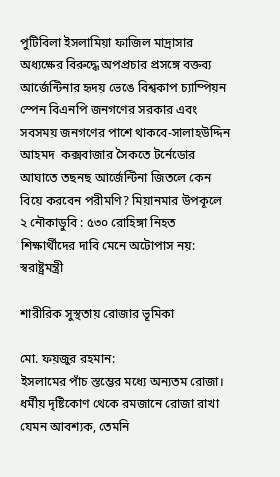পুটিবিলা ইসলামিয়া ফাজিল মাদ্রাসার অধ্যক্ষের বিরুদ্ধে অপপ্রচার প্রসঙ্গে বক্তব্য আর্জেন্টিনার হৃদয় ভেঙে বিশ্বকাপ চ্যাম্পিয়ন স্পেন বিএনপি জনগণের সরকার এবং সবসময় জনগণের পাশে থাকবে-সালাহউদ্দিন আহমদ  কক্সবাজার সৈকতে টর্নেডোর আঘাতে তছনছ আর্জেন্টিনা জিতলে কেন বিয়ে করবেন পরীমণি? মিয়ানমার উপকূলে ২ নৌকাডুবি : ৫৩০ রোহিঙ্গা নিহত শিক্ষার্থীদের দাবি মেনে অটোপাস নয়: স্বরাষ্ট্রমন্ত্রী

শারীরিক সুস্থতায় রোজার ভূমিকা

মো. ফয়জুর রহমান:
ইসলামের পাঁচ স্তম্ভের মধ্যে অন্যতম রোজা। ধর্মীয় দৃষ্টিকোণ থেকে রমজানে রোজা রাখা যেমন আবশ্যক, তেমনি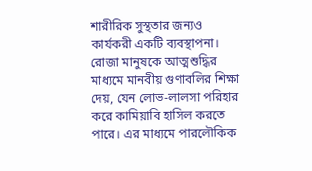শারীরিক সুস্থতার জন্যও কার্যকরী একটি ব্যবস্থাপনা। রোজা মানুষকে আত্মশুদ্ধির মাধ্যমে মানবীয় গুণাবলির শিক্ষা দেয়, যেন লোভ-লালসা পরিহার করে কামিয়াবি হাসিল করতে পারে। এর মাধ্যমে পারলৌকিক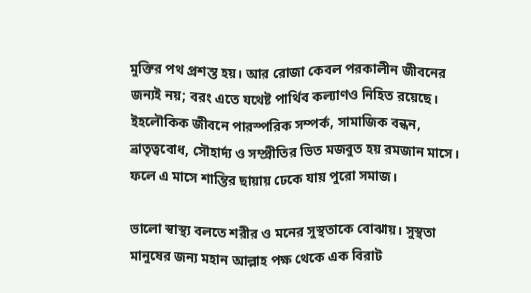মুক্তির পথ প্রশস্ত হয়। আর রোজা কেবল পরকালীন জীবনের জন্যই নয়; বরং এতে যথেষ্ট পার্থিব কল্যাণও নিহিত রয়েছে। ইহলৌকিক জীবনে পারস্পরিক সম্পর্ক, সামাজিক বন্ধন, ভ্রাতৃত্ববোধ, সৌহার্দ্য ও সম্প্রীতির ভিত মজবুত হয় রমজান মাসে। ফলে এ মাসে শান্তির ছায়ায় ঢেকে যায় পুরো সমাজ।

ভালো স্বাস্থ্য বলতে শরীর ও মনের সুস্থতাকে বোঝায়। সুস্থতা মানুষের জন্য মহান আল্লাহ পক্ষ থেকে এক বিরাট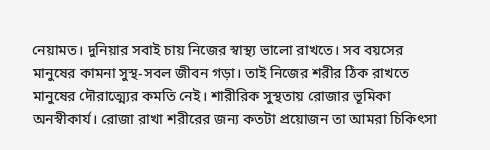নেয়ামত। দুনিয়ার সবাই চায় নিজের স্বাস্থ্য ভালো রাখতে। সব বয়সের মানুষের কামনা সুস্থ-সবল জীবন গড়া। তাই নিজের শরীর ঠিক রাখতে মানুষের দৌরাত্ম্যের কমতি নেই। শারীরিক সুস্থতায় রোজার ভূমিকা অনস্বীকার্য। রোজা রাখা শরীরের জন্য কতটা প্রয়োজন তা আমরা চিকিৎসা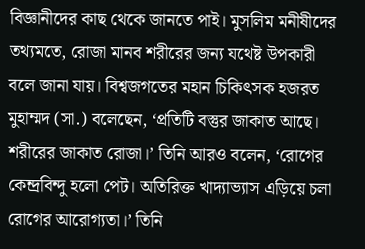বিজ্ঞানীদের কাছ থেকে জানতে পাই। মুসলিম মনীষীদের তথ্যমতে, রোজা মানব শরীরের জন্য যথেষ্ট উপকারী বলে জানা যায়। বিশ্বজগতের মহান চিকিৎসক হজরত মুহাম্মদ (সা.) বলেছেন, ‘প্রতিটি বস্তুর জাকাত আছে। শরীরের জাকাত রোজা।’ তিনি আরও বলেন, ‘রোগের কেন্দ্রবিন্দু হলো পেট। অতিরিক্ত খাদ্যাভ্যাস এড়িয়ে চলা রোগের আরোগ্যতা।’ তিনি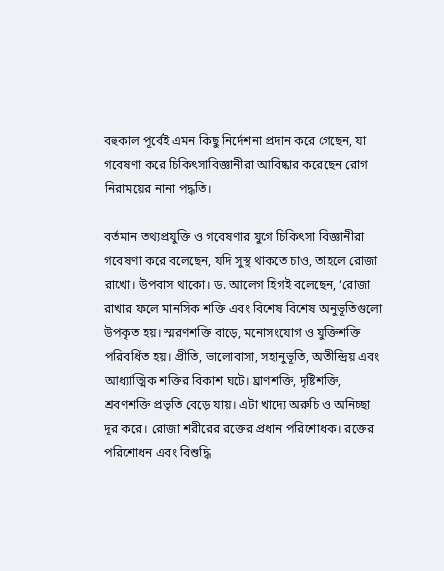বহুকাল পূর্বেই এমন কিছু নির্দেশনা প্রদান করে গেছেন, যা গবেষণা করে চিকিৎসাবিজ্ঞানীরা আবিষ্কার করেছেন রোগ নিরাময়ের নানা পদ্ধতি।

বর্তমান তথ্যপ্রযুক্তি ও গবেষণার যুগে চিকিৎসা বিজ্ঞানীরা গবেষণা করে বলেছেন, যদি সুস্থ থাকতে চাও, তাহলে রোজা রাখো। উপবাস থাকো। ড. আলেগ হিগই বলেছেন, ‘রোজা রাখার ফলে মানসিক শক্তি এবং বিশেষ বিশেষ অনুভূতিগুলো উপকৃত হয়। স্মরণশক্তি বাড়ে, মনোসংযোগ ও যুক্তিশক্তি পরিবর্ধিত হয়। প্রীতি, ভালোবাসা, সহানুভূতি, অতীন্দ্রিয় এবং আধ্যাত্মিক শক্তির বিকাশ ঘটে। ঘ্রাণশক্তি, দৃষ্টিশক্তি, শ্রবণশক্তি প্রভৃতি বেড়ে যায়। এটা খাদ্যে অরুচি ও অনিচ্ছা দূর করে। রোজা শরীরের রক্তের প্রধান পরিশোধক। রক্তের পরিশোধন এবং বিশুদ্ধি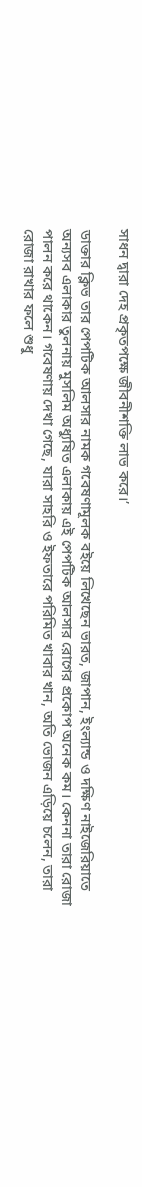সাধন দ্বারা দেহ প্রকৃতপক্ষে জীবনীশক্তি লাভ করে।’

ডাক্তার ক্লিভ তার পেপটিক আলসার নামক গবেষণামূলক বইয়ে লিখেছেন ভারত, জাপান, ইংল্যান্ড ও দক্ষিণ নাইজেরিয়াতে অন্যসব এলাকার তুলনায় মুসলিম অধ্যুষিত এলাকায় এই পেপটিক আলসার রোগের প্রকোপ অনেক কম। কেননা তারা রোজা পালন করে থাকেন। গবেষণায় দেখা গেছে, যারা সাহরি ও ইফতারে পরিমিত খাবার খান, অতি ভোজন এড়িয়ে চলেন, তারা রোজা রাখার ফলে শুধু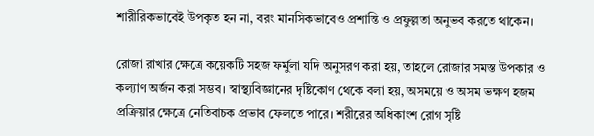শারীরিকভাবেই উপকৃত হন না, বরং মানসিকভাবেও প্রশান্তি ও প্রফুল্লতা অনুভব করতে থাকেন।

রোজা রাখার ক্ষেত্রে কয়েকটি সহজ ফর্মুলা যদি অনুসরণ করা হয়, তাহলে রোজার সমস্ত উপকার ও কল্যাণ অর্জন করা সম্ভব। স্বাস্থ্যবিজ্ঞানের দৃষ্টিকোণ থেকে বলা হয়, অসময়ে ও অসম ভক্ষণ হজম প্রক্রিয়ার ক্ষেত্রে নেতিবাচক প্রভাব ফেলতে পারে। শরীরের অধিকাংশ রোগ সৃষ্টি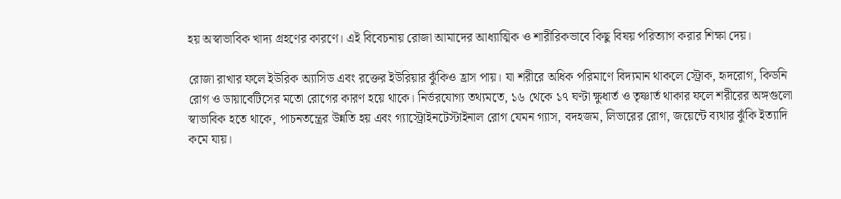হয় অস্বাভাবিক খাদ্য গ্রহণের কারণে। এই বিবেচনায় রোজা আমাদের আধ্যাত্মিক ও শারীরিকভাবে কিছু বিষয় পরিত্যাগ করার শিক্ষা দেয়।

রোজা রাখার ফলে ইউরিক অ্যাসিড এবং রক্তের ইউরিয়ার ঝুঁকিও হ্রাস পায়। যা শরীরে অধিক পরিমাণে বিদ্যমান থাকলে স্ট্রোক, হৃদরোগ, কিডনি রোগ ও ডায়াবেটিসের মতো রোগের কারণ হয়ে থাকে। নির্ভরযোগ্য তথ্যমতে, ১৬ থেকে ১৭ ঘণ্টা ক্ষুধার্ত ও তৃষ্ণার্ত থাকার ফলে শরীরের অঙ্গগুলো স্বাভাবিক হতে থাকে, পাচনতন্ত্রের উন্নতি হয় এবং গ্যাস্ট্রোইনটেস্টাইনাল রোগ যেমন গ্যাস, বদহজম, লিভারের রোগ, জয়েন্টে ব্যথার ঝুঁকি ইত্যাদি কমে যায়।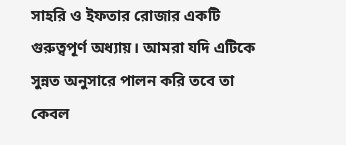সাহরি ও ইফতার রোজার একটি গুরুত্বপূর্ণ অধ্যায়। আমরা যদি এটিকে সুন্নত অনুসারে পালন করি তবে তা কেবল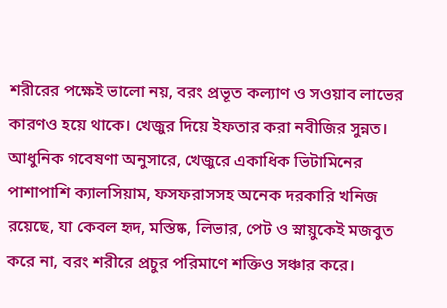শরীরের পক্ষেই ভালো নয়, বরং প্রভূত কল্যাণ ও সওয়াব লাভের কারণও হয়ে থাকে। খেজুর দিয়ে ইফতার করা নবীজির সুন্নত। আধুনিক গবেষণা অনুসারে, খেজুরে একাধিক ভিটামিনের পাশাপাশি ক্যালসিয়াম, ফসফরাসসহ অনেক দরকারি খনিজ রয়েছে, যা কেবল হৃদ, মস্তিষ্ক, লিভার, পেট ও স্নায়ুকেই মজবুত করে না, বরং শরীরে প্রচুর পরিমাণে শক্তিও সঞ্চার করে।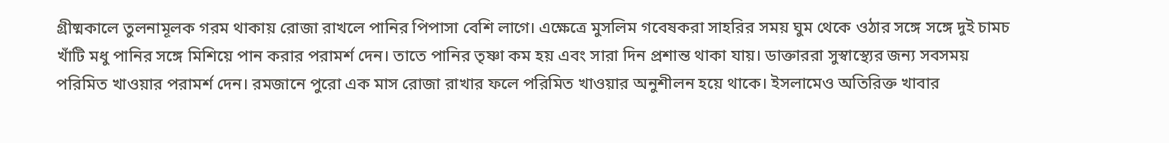গ্রীষ্মকালে তুলনামূলক গরম থাকায় রোজা রাখলে পানির পিপাসা বেশি লাগে। এক্ষেত্রে মুসলিম গবেষকরা সাহরির সময় ঘুম থেকে ওঠার সঙ্গে সঙ্গে দুই চামচ খাঁটি মধু পানির সঙ্গে মিশিয়ে পান করার পরামর্শ দেন। তাতে পানির তৃষ্ণা কম হয় এবং সারা দিন প্রশান্ত থাকা যায়। ডাক্তাররা সুস্বাস্থ্যের জন্য সবসময় পরিমিত খাওয়ার পরামর্শ দেন। রমজানে পুরো এক মাস রোজা রাখার ফলে পরিমিত খাওয়ার অনুশীলন হয়ে থাকে। ইসলামেও অতিরিক্ত খাবার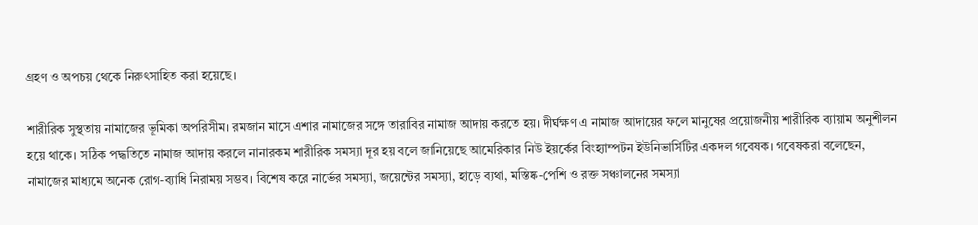গ্রহণ ও অপচয় থেকে নিরুৎসাহিত করা হয়েছে।

শারীরিক সুস্থতায় নামাজের ভূমিকা অপরিসীম। রমজান মাসে এশার নামাজের সঙ্গে তারাবির নামাজ আদায় করতে হয়। দীর্ঘক্ষণ এ নামাজ আদায়ের ফলে মানুষের প্রয়োজনীয় শারীরিক ব্যায়াম অনুশীলন হয়ে থাকে। সঠিক পদ্ধতিতে নামাজ আদায় করলে নানারকম শারীরিক সমস্যা দূর হয় বলে জানিয়েছে আমেরিকার নিউ ইয়র্কের বিংহ্যাম্পটন ইউনিভার্সিটির একদল গবেষক। গবেষকরা বলেছেন, নামাজের মাধ্যমে অনেক রোগ-ব্যাধি নিরাময় সম্ভব। বিশেষ করে নার্ভের সমস্যা, জয়েন্টের সমস্যা, হাড়ে ব্যথা, মস্তিষ্ক-পেশি ও রক্ত সঞ্চালনের সমস্যা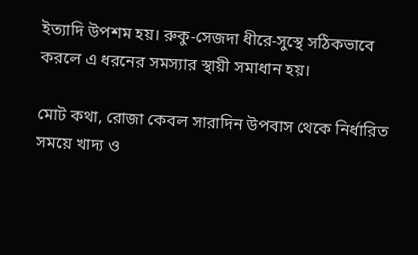ইত্যাদি উপশম হয়। রুকু-সেজদা ধীরে-সুস্থে সঠিকভাবে করলে এ ধরনের সমস্যার স্থায়ী সমাধান হয়।

মোট কথা, রোজা কেবল সারাদিন উপবাস থেকে নির্ধারিত সময়ে খাদ্য ও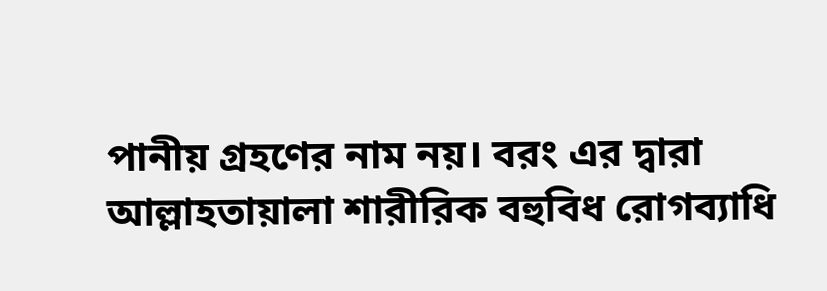পানীয় গ্রহণের নাম নয়। বরং এর দ্বারা আল্লাহতায়ালা শারীরিক বহুবিধ রোগব্যাধি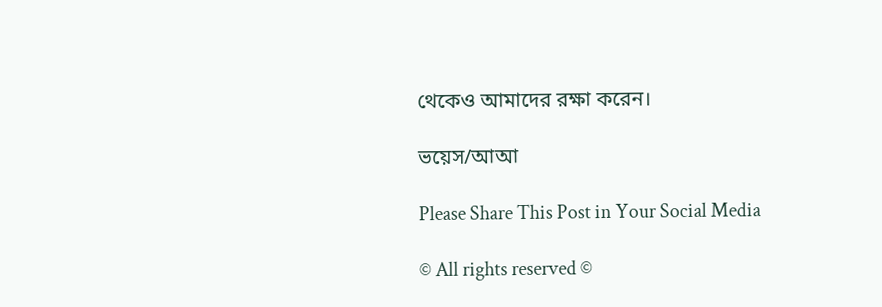থেকেও আমাদের রক্ষা করেন।

ভয়েস/আআ

Please Share This Post in Your Social Media

© All rights reserved ©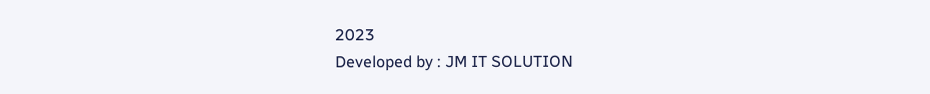2023
Developed by : JM IT SOLUTION